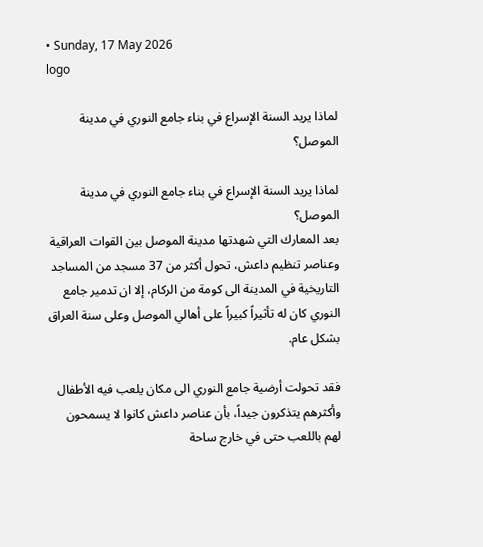• Sunday, 17 May 2026
logo

لماذا يريد السنة الإسراع في بناء جامع النوري في مدينة الموصل؟

لماذا يريد السنة الإسراع في بناء جامع النوري في مدينة الموصل؟
بعد المعارك التي شهدتها مدينة الموصل بين القوات العراقية وعناصر تنظيم داعش، تحول أكثر من 37 مسجد من المساجد التاريخية في المدينة الى كومة من الركام، إلا ان تدمير جامع النوري كان له تأثيراً كبيراً على أهالي الموصل وعلى سنة العراق بشكل عام.

فقد تحولت أرضية جامع النوري الى مكان يلعب فيه الأطفال وأكثرهم يتذكرون جيداً، بأن عناصر داعش كانوا لا يسمحون لهم باللعب حتى في خارج ساحة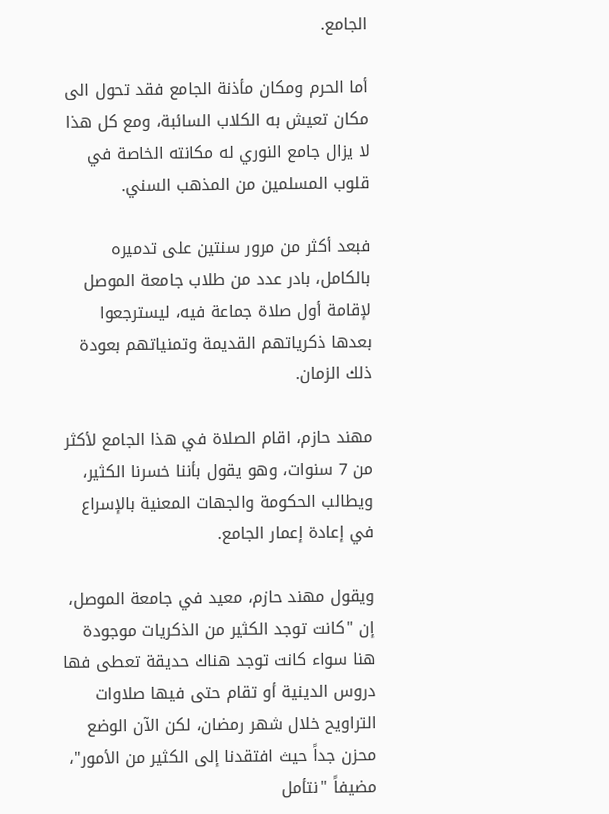الجامع.

أما الحرم ومكان مأذنة الجامع فقد تحول الى مكان تعيش به الكلاب السائبة، ومع كل هذا لا يزال جامع النوري له مكانته الخاصة في قلوب المسلمين من المذهب السني.

فبعد أكثر من مرور سنتين على تدميره بالكامل، بادر عدد من طلاب جامعة الموصل لإقامة أول صلاة جماعة فيه، ليسترجعوا بعدها ذكرياتهم القديمة وتمنياتهم بعودة ذلك الزمان.

مهند حازم، اقام الصلاة في هذا الجامع لأكثر من 7 سنوات، وهو يقول بأننا خسرنا الكثير، ويطالب الحكومة والجهات المعنية بالإسراع في إعادة إعمار الجامع.

ويقول مهند حازم، معيد في جامعة الموصل، إن "كانت توجد الكثير من الذكريات موجودة هنا سواء كانت توجد هناك حديقة تعطى فها دروس الدينية أو تقام حتى فيها صلاوات التراويح خلال شهر رمضان، لكن الآن الوضع محزن جداً حيث افتقدنا إلى الكثير من الأمور"، مضيفاً "نتأمل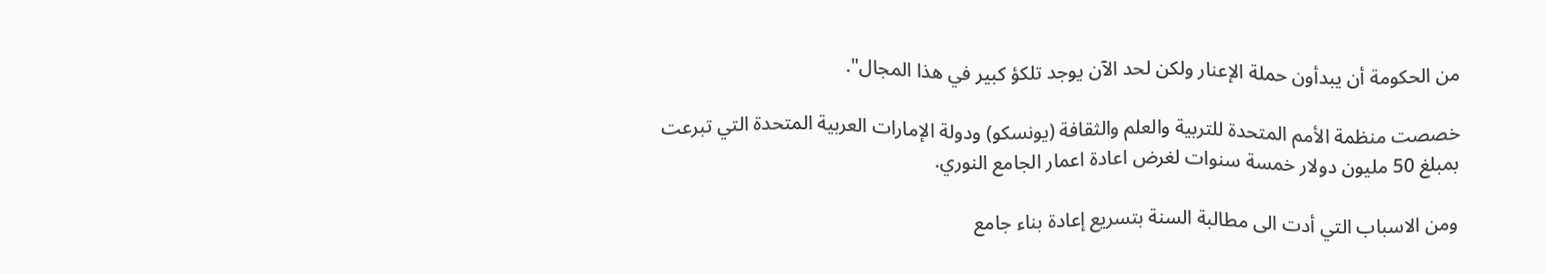من الحكومة أن يبدأون حملة الإعنار ولكن لحد الآن يوجد تلكؤ كبير في هذا المجال".

خصصت منظمة الأمم المتحدة للتربية والعلم والثقافة (يونسكو) ودولة الإمارات العربية المتحدة التي تبرعت بمبلغ 50 مليون دولار خمسة سنوات لغرض اعادة اعمار الجامع النوري.

ومن الاسباب التي أدت الى مطالبة السنة بتسريع إعادة بناء جامع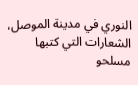النوري في مدينة الموصل، الشعارات التي كتبها مسلحو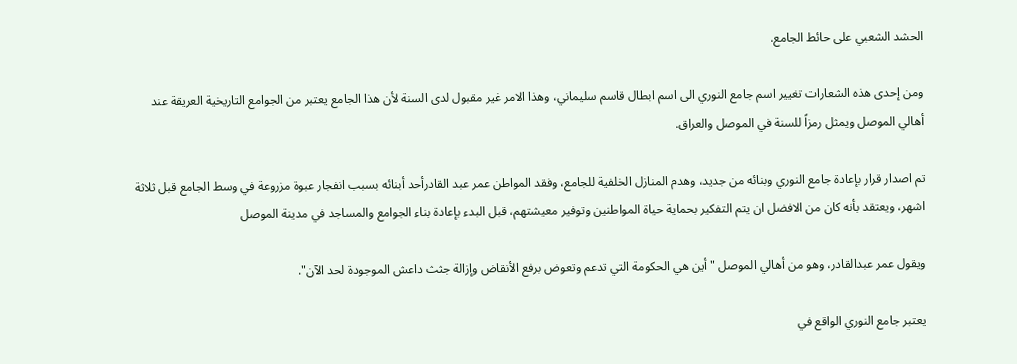الحشد الشعبي على حائط الجامع.

ومن إحدى هذه الشعارات تغيير اسم جامع النوري الى اسم ابطال قاسم سليماني، وهذا الامر غير مقبول لدى السنة لأن هذا الجامع يعتبر من الجوامع التاريخية العريقة عند أهالي الموصل ويمثل رمزاً للسنة في الموصل والعراق.

تم اصدار قرار بإعادة جامع النوري وبنائه من جديد، وهدم المنازل الخلفية للجامع، وفقد المواطن عمر عبد القادرأحد أبنائه بسبب انفجار عبوة مزروعة في وسط الجامع قبل ثلاثة اشهر، ويعتقد بأنه كان من الافضل ان يتم التفكير بحماية حياة المواطنين وتوفير معيشتهم، قبل البدء بإعادة بناء الجوامع والمساجد في مدينة الموصل

ويقول عمر عبدالقادر، وهو من أهالي الموصل "أين هي الحكومة التي تدعم وتعوض برفع الأنقاض وإزالة جثث داعش الموجودة لحد الآن".

يعتبر جامع النوري الواقع في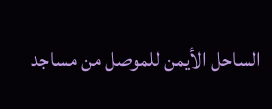الساحل الأيمن للموصل من مساجد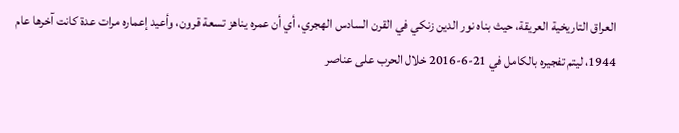العراق التاريخية العريقة، حيث بناه نور الدين زنكي في القرن السادس الهجري، أي أن عمره يناهز تسعة قرون، وأعيد إعماره مرات عدة كانت آخرها عام 1944، ليتم تفجيره بالكامل في 21-6-2016 خلال الحرب على عناصر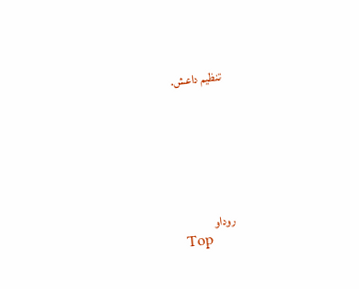تنظيم داعش.







روداو
Top